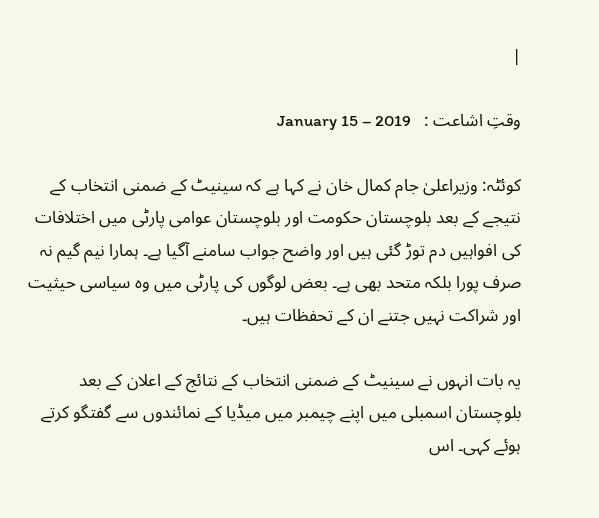|

وقتِ اشاعت :   January 15 – 2019

کوئٹہ: وزیراعلیٰ جام کمال خان نے کہا ہے کہ سینیٹ کے ضمنی انتخاب کے نتیجے کے بعد بلوچستان حکومت اور بلوچستان عوامی پارٹی میں اختلافات کی افواہیں دم توڑ گئی ہیں اور واضح جواب سامنے آگیا ہے۔ ہمارا نیم گیم نہ صرف پورا بلکہ متحد بھی ہے۔ بعض لوگوں کی پارٹی میں وہ سیاسی حیثیت اور شراکت نہیں جتنے ان کے تحفظات ہیں۔

یہ بات انہوں نے سینیٹ کے ضمنی انتخاب کے نتائج کے اعلان کے بعد بلوچستان اسمبلی میں اپنے چیمبر میں میڈیا کے نمائندوں سے گفتگو کرتے ہوئے کہی۔ اس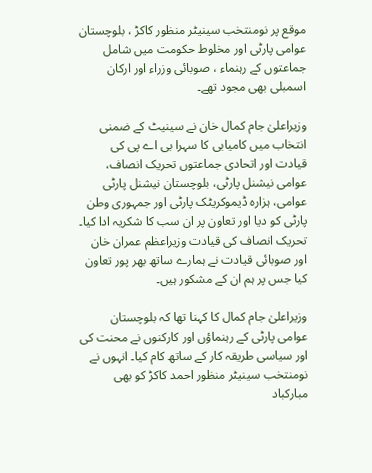موقع پر نومنتخب سینیٹر منظور کاکڑ ، بلوچستان عوامی پارٹی اور مخلوط حکومت میں شامل جماعتوں کے رہنماء ، صوبائی وزراء اور ارکان اسمبلی بھی مجود تھے۔

وزیراعلیٰ جام کمال خان نے سینیٹ کے ضمنی انتخاب میں کامیابی کا سہرا بی اے پی کی قیادت اور اتحادی جماعتوں تحریک انصاف، عوامی نیشنل پارٹی، بلوچستان نیشنل پارٹی عوامی، ہزارہ ڈیموکریٹک پارٹی اور جمہوری وطن پارٹی کو دیا اور تعاون پر ان سب کا شکریہ ادا کیا۔ تحریک انصاف کی قیادت وزیراعظم عمران خان اور صوبائی قیادت نے ہمارے ساتھ بھر پور تعاون کیا جس پر ہم ان کے مشکور ہیں۔

وزیراعلیٰ جام کمال کا کہنا تھا کہ بلوچستان عوامی پارٹی کے رہنماؤں اور کارکنوں نے محنت کی اور سیاسی طریقہ کار کے ساتھ کام کیا۔ انہوں نے نومنتخب سینیٹر منظور احمد کاکڑ کو بھی مبارکباد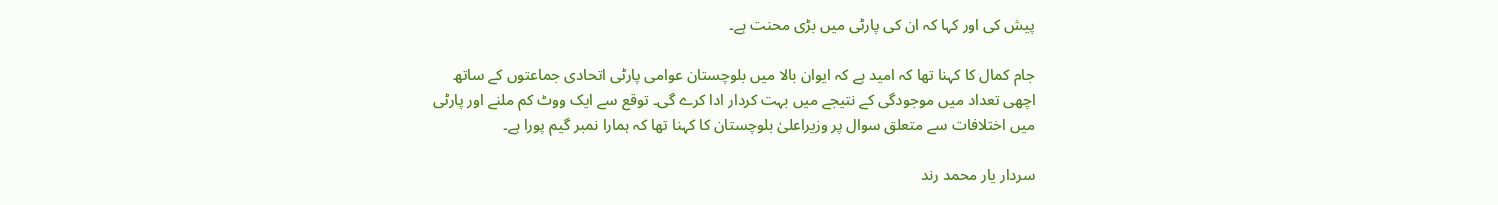پیش کی اور کہا کہ ان کی پارٹی میں بڑی محنت ہے۔

جام کمال کا کہنا تھا کہ امید ہے کہ ایوان بالا میں بلوچستان عوامی پارٹی اتحادی جماعتوں کے ساتھ اچھی تعداد میں موجودگی کے نتیجے میں بہت کردار ادا کرے گی۔ توقع سے ایک ووٹ کم ملنے اور پارٹی میں اختلافات سے متعلق سوال پر وزیراعلیٰ بلوچستان کا کہنا تھا کہ ہمارا نمبر گیم پورا ہے۔

سردار یار محمد رند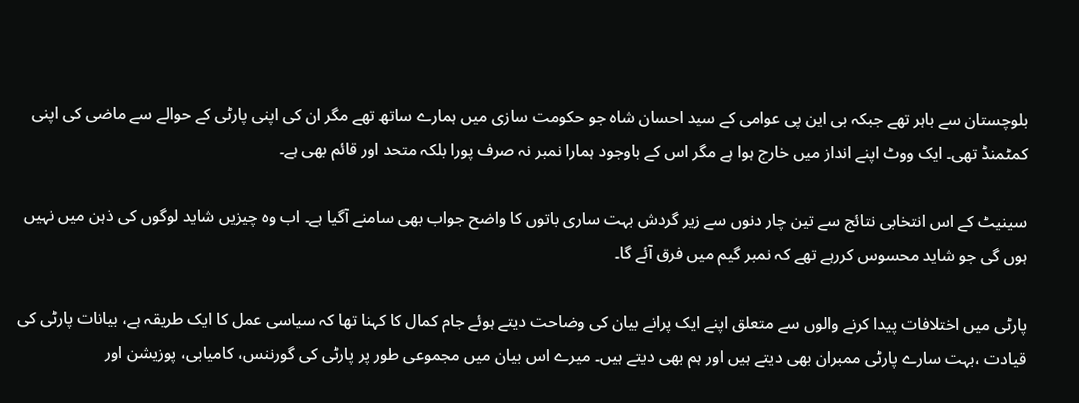بلوچستان سے باہر تھے جبکہ بی این پی عوامی کے سید احسان شاہ جو حکومت سازی میں ہمارے ساتھ تھے مگر ان کی اپنی پارٹی کے حوالے سے ماضی کی اپنی کمٹمنڈ تھی۔ ایک ووٹ اپنے انداز میں خارج ہوا ہے مگر اس کے باوجود ہمارا نمبر نہ صرف پورا بلکہ متحد اور قائم بھی ہے۔

سینیٹ کے اس انتخابی نتائج سے تین چار دنوں سے زیر گردش بہت ساری باتوں کا واضح جواب بھی سامنے آگیا ہے۔ اب وہ چیزیں شاید لوگوں کی ذہن میں نہیں ہوں گی جو شاید محسوس کررہے تھے کہ نمبر گیم میں فرق آئے گا۔

پارٹی میں اختلافات پیدا کرنے والوں سے متعلق اپنے ایک پرانے بیان کی وضاحت دیتے ہوئے جام کمال کا کہنا تھا کہ سیاسی عمل کا ایک طریقہ ہے، بیانات پارٹی کی قیادت ،بہت سارے پارٹی ممبران بھی دیتے ہیں اور ہم بھی دیتے ہیں۔ میرے اس بیان میں مجموعی طور پر پارٹی کی گورننس، کامیابی، پوزیشن اور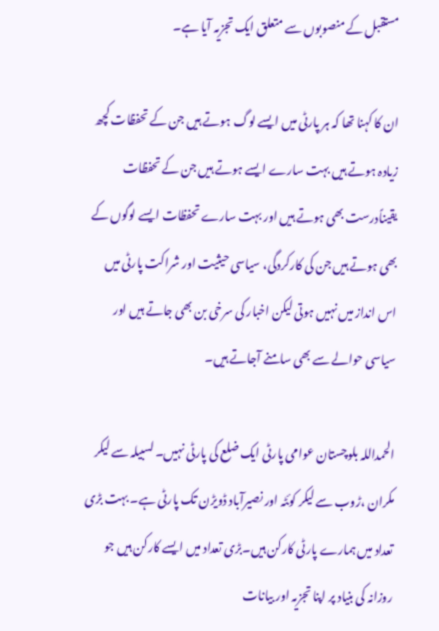مستقبل کے منصوبوں سے متعلق ایک تجزیہ آیا ہے۔

ان کا کہنا تھا کہ ہر پارٹی میں ایسے لوگ ہوتے ہیں جن کے تحفظات کچھ زیادہ ہوتے ہیں بہت سارے ایسے ہوتے ہیں جن کے تحفظات یقیناًدرست بھی ہوتے ہیں اور بہت سارے تحفظات ایسے لوگوں کے بھی ہوتے ہیں جن کی کارکردگی، سیاسی حیثیت اور شراکت پارٹی میں اس انداز میں نہیں ہوتی لیکن اخبار کی سرخی بن بھی جاتے ہیں اور سیاسی حوالے سے بھی سامنے آجاتے ہیں۔

الحمداللہ بلوچستان عوامی پارٹی ایک ضلع کی پارٹی نہیں۔ لسبیلہ سے لیکر مکران ،ڑوب سے لیکر کوئٹہ اور نصیرآباد ڈویڑن تک پارٹی ہے۔ بہت بڑی تعداد میں ہمارے پارٹی کارکن ہیں۔بڑی تعداد میں ایسے کارکن ہیں جو روزانہ کی بنیاد پر اپنا تجزیہ اور بیانات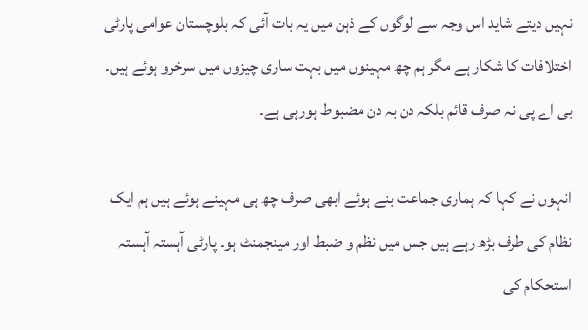نہیں دیتے شاید اس وجہ سے لوگوں کے ذہن میں یہ بات آئی کہ بلوچستان عوامی پارٹی اختلافات کا شکار ہے مگر ہم چھ مہینوں میں بہت ساری چیزوں میں سرخرو ہوئے ہیں۔ بی اے پی نہ صرف قائم بلکہ دن بہ دن مضبوط ہورہی ہے۔

انہوں نے کہا کہ ہماری جماعت بنے ہوئے ابھی صرف چھ ہی مہینے ہوئے ہیں ہم ایک نظام کی طرف بڑھ رہے ہیں جس میں نظم و ضبط اور مینجمنٹ ہو۔ پارٹی آہستہ آہستہ استحکام کی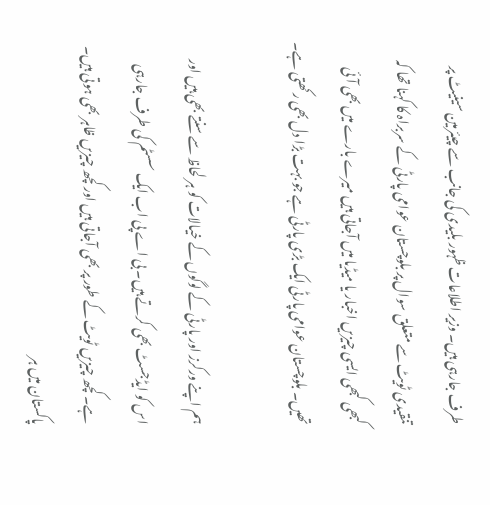طرف جارہی ہیں۔ وزیر اطلاعات ظہور بلیدی کی جانب سے چیئرمین سینیٹ پر تنقیدی ٹویٹ سے متعلق سوال پر بلوچستان عوامی پارٹی کے سربراہ کا کہنا تھا کہ کبھی کبھی ایسی چیزیں اخبار یا میڈیا میں آجاتی ہیں میرے بارے میں بھی آئی تھیں۔ بلوچستان عوامی پارٹی ایک بڑی پارٹی ہے جو بہت بڑا دل بھی رکھتی ہے۔

ہم اپنے ورکرز اور پارٹی کے لوگوں کے خیالات کو ہر لحاظ سے سنتے بھی ہیں اور اس کو ایڈجسٹ بھی کرتے ہیں۔ بی اے پی اب ایک سسٹم کی طرف جارہی ہے۔ کچھ چیزیں ٹویٹ کے طور پر بھی آجاتی ہیں اور کچھ چیزیں ظاہر بھی ہوتی ہیں۔ پاکستان میں ہر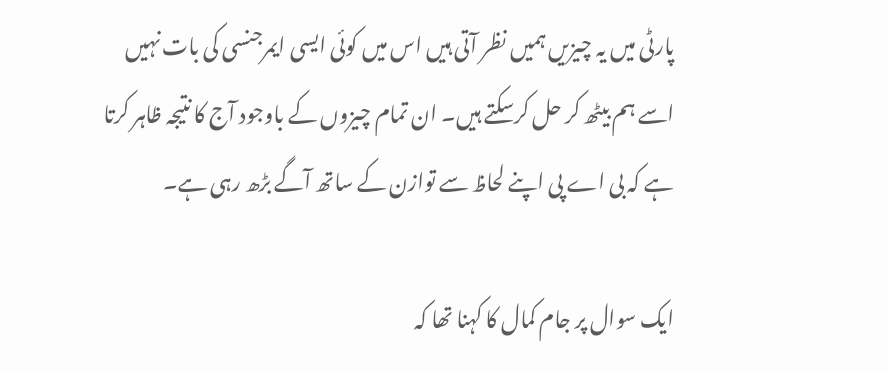پارٹی میں یہ چیزیں ہمیں نظر آتی ہیں اس میں کوئی ایسی ایمرجنسی کی بات نہیں اسے ہم بیٹھ کر حل کرسکتے ہیں۔ ان تمام چیزوں کے باوجود آج کا نتیجہ ظاہر کرتا ہے کہ بی اے پی اپنے لحاظ سے توازن کے ساتھ آگے بڑھ رہی ہے۔

ایک سوال پر جام کمال کا کہنا تھا کہ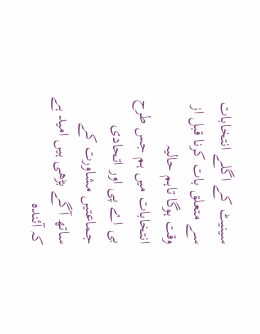سینیٹ کے اگلے انتخابات سے متعلق بات کرنا قبل از وقت ہوگا تاہم حالیہ انتخابات میں ہم جس طرح بی اے پی اور اتحادی جماعتیں مشاورت کے ساتھ آگے بڑھی ہیں امید ہے کہ آئندہ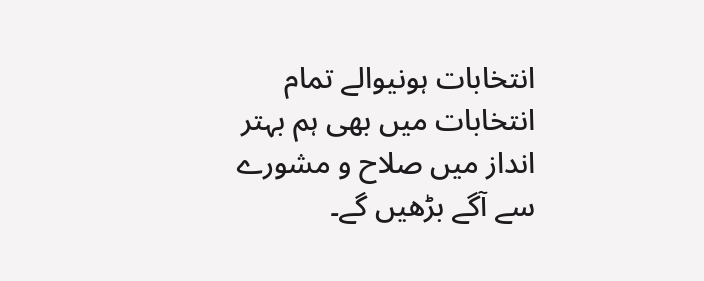انتخابات ہونیوالے تمام انتخابات میں بھی ہم بہتر انداز میں صلاح و مشورے سے آگے بڑھیں گے۔